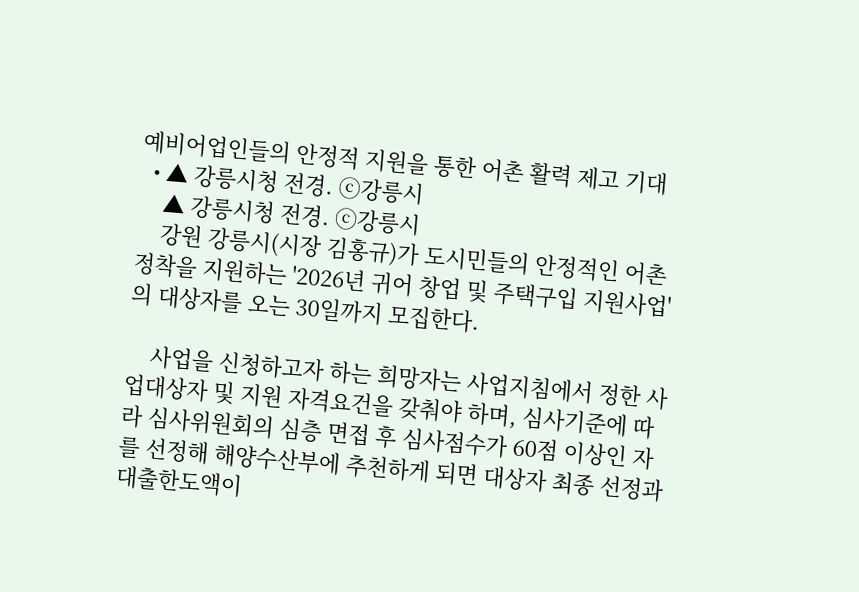예비어업인들의 안정적 지원을 통한 어촌 활력 제고 기대
  • ▲ 강릉시청 전경. ⓒ강릉시
    ▲ 강릉시청 전경. ⓒ강릉시
    강원 강릉시(시장 김홍규)가 도시민들의 안정적인 어촌 정착을 지원하는 '2026년 귀어 창업 및 주택구입 지원사업'의 대상자를 오는 30일까지 모집한다.

    사업을 신청하고자 하는 희망자는 사업지침에서 정한 사업대상자 및 지원 자격요건을 갖춰야 하며, 심사기준에 따라 심사위원회의 심층 면접 후 심사점수가 60점 이상인 자를 선정해 해양수산부에 추천하게 되면 대상자 최종 선정과 대출한도액이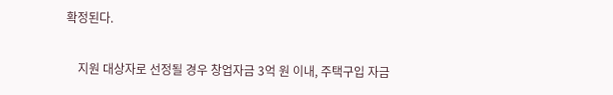확정된다.

    지원 대상자로 선정될 경우 창업자금 3억 원 이내, 주택구입 자금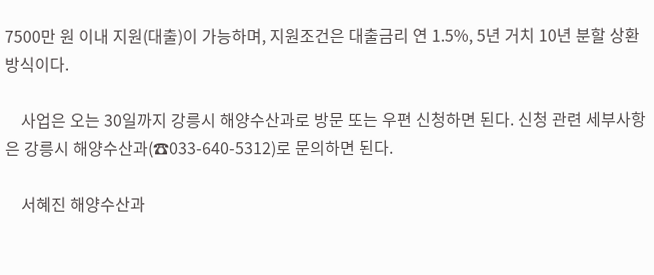7500만 원 이내 지원(대출)이 가능하며, 지원조건은 대출금리 연 1.5%, 5년 거치 10년 분할 상환 방식이다.

    사업은 오는 30일까지 강릉시 해양수산과로 방문 또는 우편 신청하면 된다. 신청 관련 세부사항은 강릉시 해양수산과(☎033-640-5312)로 문의하면 된다.

    서혜진 해양수산과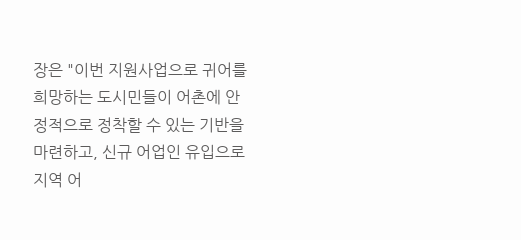장은 "이번 지원사업으로 귀어를 희망하는 도시민들이 어촌에 안정적으로 정착할 수 있는 기반을 마련하고, 신규 어업인 유입으로 지역 어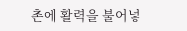촌에 활력을 불어넣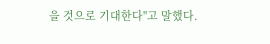을 것으로 기대한다"고 말했다.